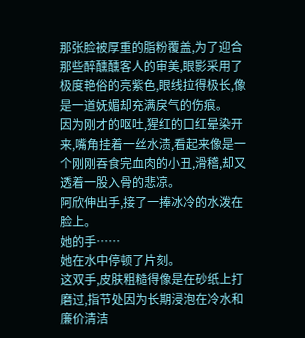那张脸被厚重的脂粉覆盖,为了迎合那些醉醺醺客人的审美,眼影采用了极度艳俗的亮紫色,眼线拉得极长,像是一道妩媚却充满戾气的伤痕。
因为刚才的呕吐,猩红的口红晕染开来,嘴角挂着一丝水渍,看起来像是一个刚刚吞食完血肉的小丑,滑稽,却又透着一股入骨的悲凉。
阿欣伸出手,接了一捧冰冷的水泼在脸上。
她的手……
她在水中停顿了片刻。
这双手,皮肤粗糙得像是在砂纸上打磨过,指节处因为长期浸泡在冷水和廉价清洁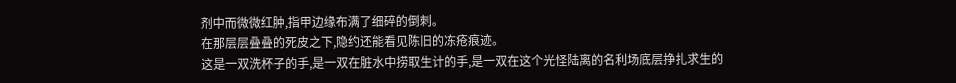剂中而微微红肿,指甲边缘布满了细碎的倒刺。
在那层层叠叠的死皮之下,隐约还能看见陈旧的冻疮痕迹。
这是一双洗杯子的手,是一双在脏水中捞取生计的手,是一双在这个光怪陆离的名利场底层挣扎求生的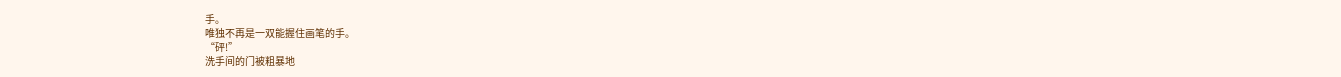手。
唯独不再是一双能握住画笔的手。
“砰!”
洗手间的门被粗暴地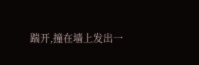踹开,撞在墙上发出一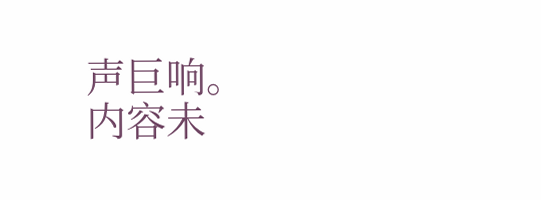声巨响。
内容未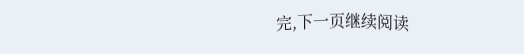完,下一页继续阅读